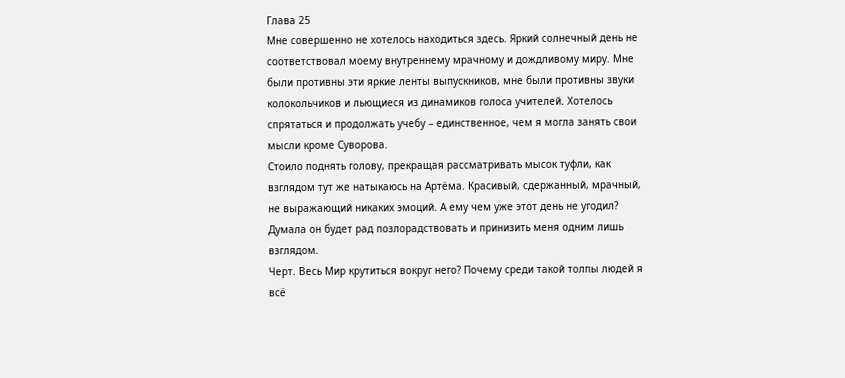Глава 25
Мне совершенно не хотелось находиться здесь. Яркий солнечный день не соответствовал моему внутреннему мрачному и дождливому миру. Мне были противны эти яркие ленты выпускников, мне были противны звуки колокольчиков и льющиеся из динамиков голоса учителей. Хотелось спрятаться и продолжать учебу – единственное, чем я могла занять свои мысли кроме Суворова.
Стоило поднять голову, прекращая рассматривать мысок туфли, как взглядом тут же натыкаюсь на Артёма. Красивый, сдержанный, мрачный, не выражающий никаких эмоций. А ему чем уже этот день не угодил? Думала он будет рад позлорадствовать и принизить меня одним лишь взглядом.
Черт. Весь Мир крутиться вокруг него? Почему среди такой толпы людей я всё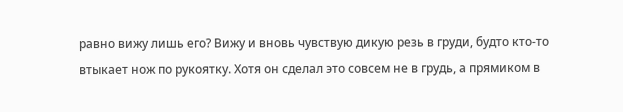равно вижу лишь его? Вижу и вновь чувствую дикую резь в груди, будто кто-то втыкает нож по рукоятку. Хотя он сделал это совсем не в грудь, а прямиком в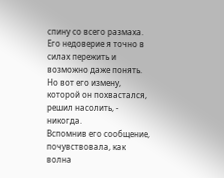спину со всего размаха. Его недоверие я точно в силах пережить и возможно даже понять. Но вот его измену, которой он похвастался, решил насолить, - никогда.
Вспомнив его сообщение, почувствовала, как волна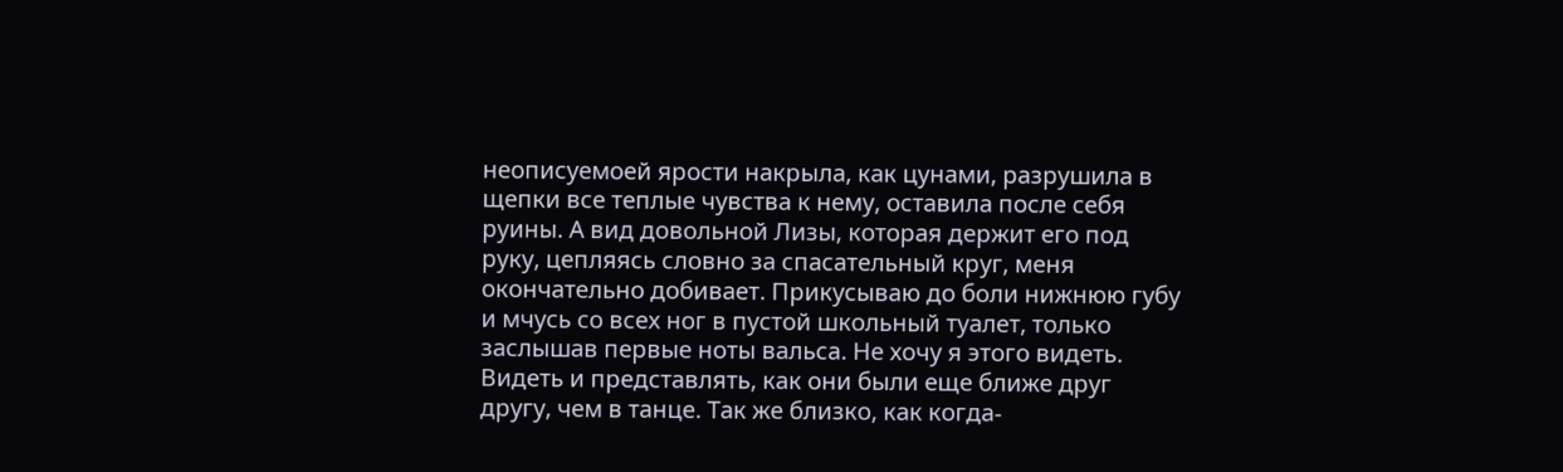неописуемоей ярости накрыла, как цунами, разрушила в щепки все теплые чувства к нему, оставила после себя руины. А вид довольной Лизы, которая держит его под руку, цепляясь словно за спасательный круг, меня окончательно добивает. Прикусываю до боли нижнюю губу и мчусь со всех ног в пустой школьный туалет, только заслышав первые ноты вальса. Не хочу я этого видеть. Видеть и представлять, как они были еще ближе друг другу, чем в танце. Так же близко, как когда-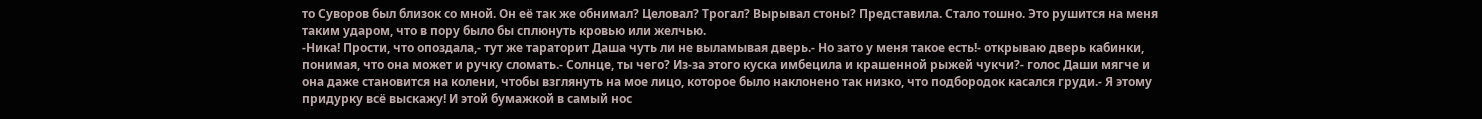то Суворов был близок со мной. Он её так же обнимал? Целовал? Трогал? Вырывал стоны? Представила. Стало тошно. Это рушится на меня таким ударом, что в пору было бы сплюнуть кровью или желчью.
-Ника! Прости, что опоздала,- тут же тараторит Даша чуть ли не выламывая дверь.- Но зато у меня такое есть!- открываю дверь кабинки, понимая, что она может и ручку сломать.- Солнце, ты чего? Из-за этого куска имбецила и крашенной рыжей чукчи?- голос Даши мягче и она даже становится на колени, чтобы взглянуть на мое лицо, которое было наклонено так низко, что подбородок касался груди.- Я этому придурку всё выскажу! И этой бумажкой в самый нос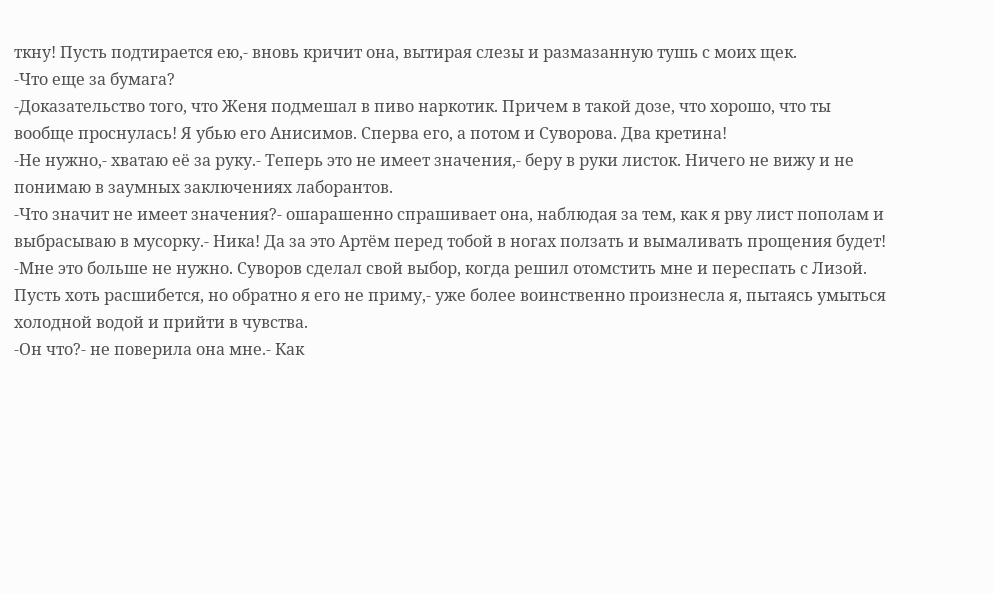ткну! Пусть подтирается ею,- вновь кричит она, вытирая слезы и размазанную тушь с моих щек.
-Что еще за бумага?
-Доказательство того, что Женя подмешал в пиво наркотик. Причем в такой дозе, что хорошо, что ты вообще проснулась! Я убью его Анисимов. Сперва его, а потом и Суворова. Два кретина!
-Не нужно,- хватаю её за руку.- Теперь это не имеет значения,- беру в руки листок. Ничего не вижу и не понимаю в заумных заключениях лаборантов.
-Что значит не имеет значения?- ошарашенно спрашивает она, наблюдая за тем, как я рву лист пополам и выбрасываю в мусорку.- Ника! Да за это Артём перед тобой в ногах ползать и вымаливать прощения будет!
-Мне это больше не нужно. Суворов сделал свой выбор, когда решил отомстить мне и переспать с Лизой. Пусть хоть расшибется, но обратно я его не приму,- уже более воинственно произнесла я, пытаясь умыться холодной водой и прийти в чувства.
-Он что?- не поверила она мне.- Как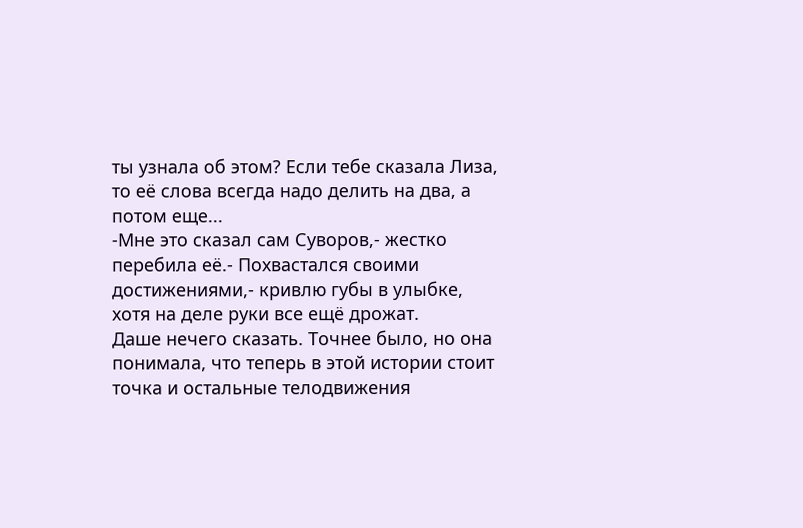ты узнала об этом? Если тебе сказала Лиза, то её слова всегда надо делить на два, а потом еще...
-Мне это сказал сам Суворов,- жестко перебила её.- Похвастался своими достижениями,- кривлю губы в улыбке, хотя на деле руки все ещё дрожат.
Даше нечего сказать. Точнее было, но она понимала, что теперь в этой истории стоит точка и остальные телодвижения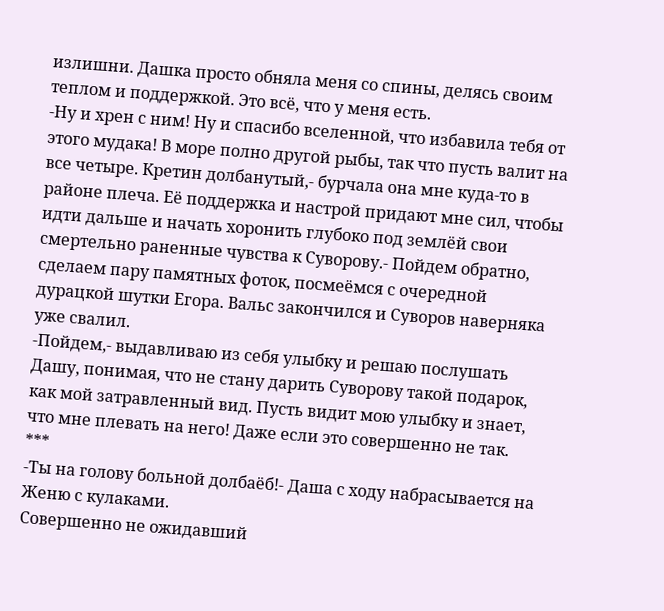излишни. Дашка просто обняла меня со спины, делясь своим теплом и поддержкой. Это всё, что у меня есть.
-Ну и хрен с ним! Ну и спасибо вселенной, что избавила тебя от этого мудака! В море полно другой рыбы, так что пусть валит на все четыре. Кретин долбанутый,- бурчала она мне куда-то в районе плеча. Её поддержка и настрой придают мне сил, чтобы идти дальше и начать хоронить глубоко под землёй свои смертельно раненные чувства к Суворову.- Пойдем обратно, сделаем пару памятных фоток, посмеёмся с очередной дурацкой шутки Егора. Вальс закончился и Суворов наверняка уже свалил.
-Пойдем,- выдавливаю из себя улыбку и решаю послушать Дашу, понимая, что не стану дарить Суворову такой подарок, как мой затравленный вид. Пусть видит мою улыбку и знает, что мне плевать на него! Даже если это совершенно не так.
***
-Ты на голову больной долбаёб!- Даша с ходу набрасывается на Женю с кулаками.
Совершенно не ожидавший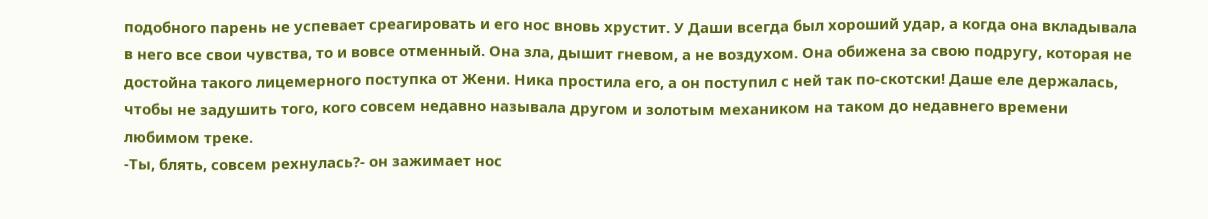подобного парень не успевает среагировать и его нос вновь хрустит. У Даши всегда был хороший удар, а когда она вкладывала в него все свои чувства, то и вовсе отменный. Она зла, дышит гневом, а не воздухом. Она обижена за свою подругу, которая не достойна такого лицемерного поступка от Жени. Ника простила его, а он поступил с ней так по-скотски! Даше еле держалась, чтобы не задушить того, кого совсем недавно называла другом и золотым механиком на таком до недавнего времени любимом треке.
-Ты, блять, совсем рехнулась?- он зажимает нос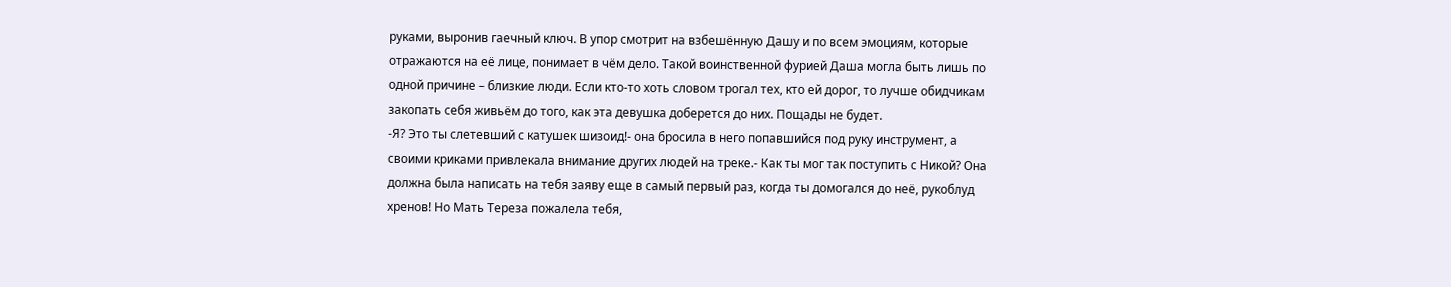руками, выронив гаечный ключ. В упор смотрит на взбешённую Дашу и по всем эмоциям, которые отражаются на её лице, понимает в чём дело. Такой воинственной фурией Даша могла быть лишь по одной причине – близкие люди. Если кто-то хоть словом трогал тех, кто ей дорог, то лучше обидчикам закопать себя живьём до того, как эта девушка доберется до них. Пощады не будет.
-Я? Это ты слетевший с катушек шизоид!- она бросила в него попавшийся под руку инструмент, а своими криками привлекала внимание других людей на треке.- Как ты мог так поступить с Никой? Она должна была написать на тебя заяву еще в самый первый раз, когда ты домогался до неё, рукоблуд хренов! Но Мать Тереза пожалела тебя,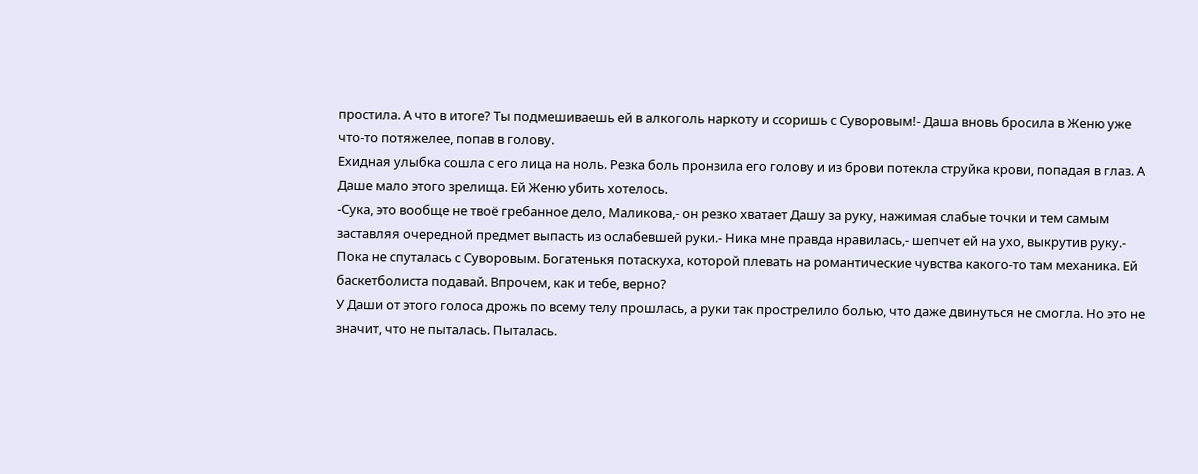простила. А что в итоге? Ты подмешиваешь ей в алкоголь наркоту и ссоришь с Суворовым!- Даша вновь бросила в Женю уже что-то потяжелее, попав в голову.
Ехидная улыбка сошла с его лица на ноль. Резка боль пронзила его голову и из брови потекла струйка крови, попадая в глаз. А Даше мало этого зрелища. Ей Женю убить хотелось.
-Сука, это вообще не твоё гребанное дело, Маликова,- он резко хватает Дашу за руку, нажимая слабые точки и тем самым заставляя очередной предмет выпасть из ослабевшей руки.- Ника мне правда нравилась,- шепчет ей на ухо, выкрутив руку.- Пока не спуталась с Суворовым. Богатенькя потаскуха, которой плевать на романтические чувства какого-то там механика. Ей баскетболиста подавай. Впрочем, как и тебе, верно?
У Даши от этого голоса дрожь по всему телу прошлась, а руки так прострелило болью, что даже двинуться не смогла. Но это не значит, что не пыталась. Пыталась.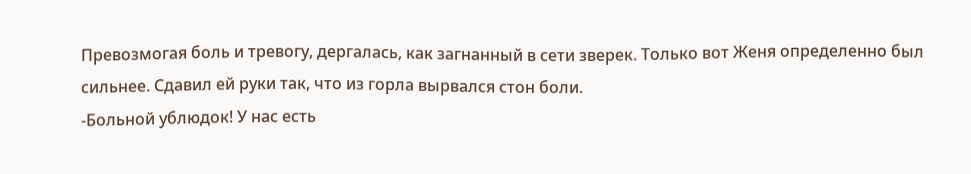Превозмогая боль и тревогу, дергалась, как загнанный в сети зверек. Только вот Женя определенно был сильнее. Сдавил ей руки так, что из горла вырвался стон боли.
-Больной ублюдок! У нас есть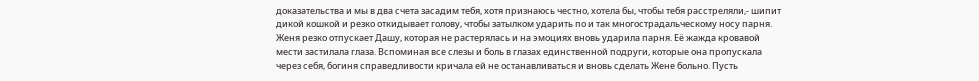доказательства и мы в два счета засадим тебя, хотя признаюсь честно, хотела бы, чтобы тебя расстреляли,- шипит дикой кошкой и резко откидывает голову, чтобы затылком ударить по и так многострадальческому носу парня.
Женя резко отпускает Дашу, которая не растерялась и на эмоциях вновь ударила парня. Её жажда кровавой мести застилала глаза. Вспоминая все слезы и боль в глазах единственной подруги, которые она пропускала через себя, богиня справедливости кричала ей не останавливаться и вновь сделать Жене больно. Пусть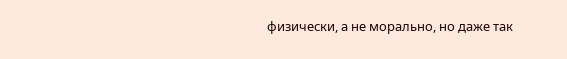физически, а не морально, но даже так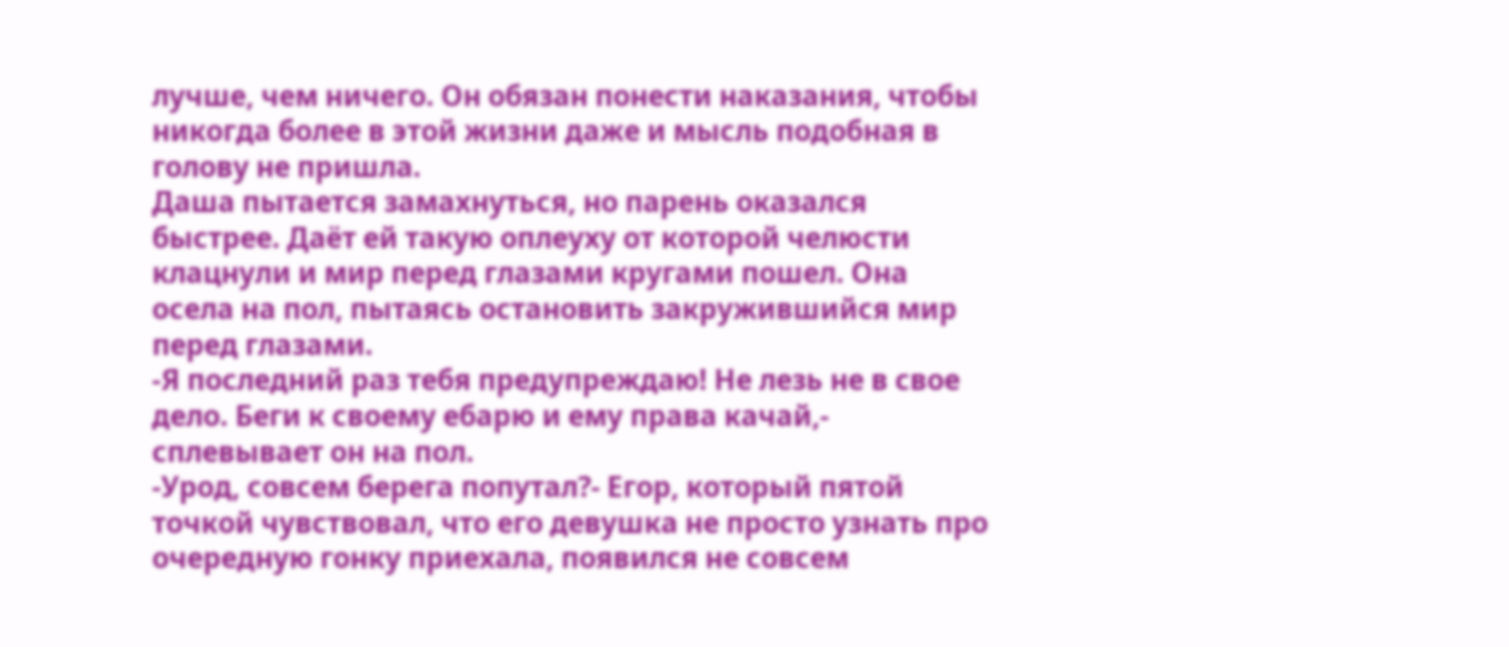лучше, чем ничего. Он обязан понести наказания, чтобы никогда более в этой жизни даже и мысль подобная в голову не пришла.
Даша пытается замахнуться, но парень оказался быстрее. Даёт ей такую оплеуху от которой челюсти клацнули и мир перед глазами кругами пошел. Она осела на пол, пытаясь остановить закружившийся мир перед глазами.
-Я последний раз тебя предупреждаю! Не лезь не в свое дело. Беги к своему ебарю и ему права качай,- сплевывает он на пол.
-Урод, совсем берега попутал?- Егор, который пятой точкой чувствовал, что его девушка не просто узнать про очередную гонку приехала, появился не совсем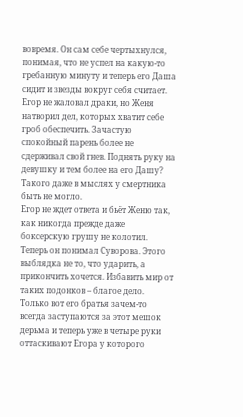вовремя. Он сам себе чертыхнулся, понимая, что не успел на какую-то гребанную минуту и теперь его Даша сидит и звезды вокруг себя считает. Егор не жаловал драки, но Женя натворил дел, которых хватит себе гроб обеспечить. Зачастую спокойный парень более не сдерживал свой гнев. Поднять руку на девушку и тем более на его Дашу? Такого даже в мыслях у смертника быть не могло.
Егор не ждет ответа и бьёт Женю так, как никогда прежде даже боксерскую грушу не колотил. Теперь он понимал Суворова. Этого выблядка не то, что ударить, а прикончить хочется. Избавить мир от таких подонков – благое дело. Только вот его братья зачем-то всегда заступаются за этот мешок дерьма и теперь уже в четыре руки оттаскивают Егора у которого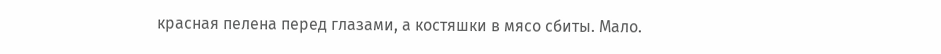красная пелена перед глазами, а костяшки в мясо сбиты. Мало.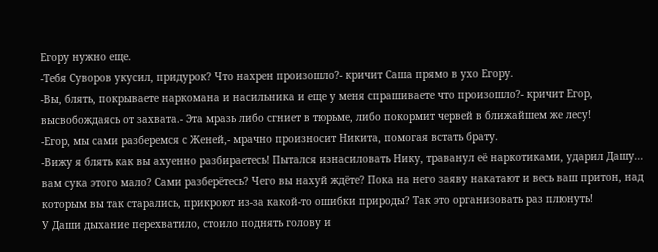Егору нужно еще.
-Тебя Суворов укусил, придурок? Что нахрен произошло?- кричит Саша прямо в ухо Егору.
-Вы, блять, покрываете наркомана и насильника и еще у меня спрашиваете что произошло?- кричит Егор, высвобождаясь от захвата.- Эта мразь либо сгниет в тюрьме, либо покормит червей в ближайшем же лесу!
-Егор, мы сами разберемся с Женей,- мрачно произносит Никита, помогая встать брату.
-Вижу я блять как вы ахуенно разбираетесь! Пытался изнасиловать Нику, траванул её наркотиками, ударил Дашу... вам сука этого мало? Сами разберётесь? Чего вы нахуй ждёте? Пока на него заяву накатают и весь ваш притон, над которым вы так старались, прикроют из-за какой-то ошибки природы? Так это организовать раз плюнуть!
У Даши дыхание перехватило, стоило поднять голову и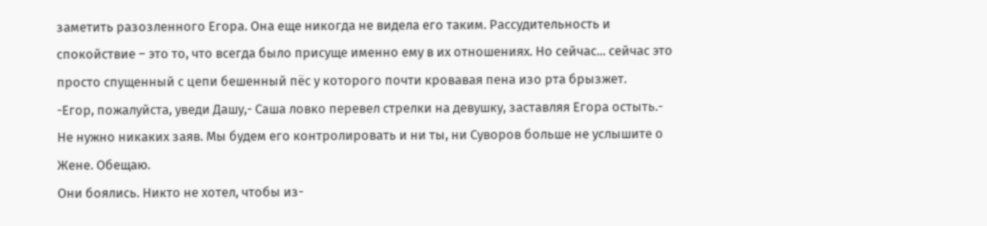заметить разозленного Егора. Она еще никогда не видела его таким. Рассудительность и спокойствие – это то, что всегда было присуще именно ему в их отношениях. Но сейчас... сейчас это просто спущенный с цепи бешенный пёс у которого почти кровавая пена изо рта брызжет.
-Егор, пожалуйста, уведи Дашу,- Саша ловко перевел стрелки на девушку, заставляя Егора остыть.- Не нужно никаких заяв. Мы будем его контролировать и ни ты, ни Суворов больше не услышите о Жене. Обещаю.
Они боялись. Никто не хотел, чтобы из-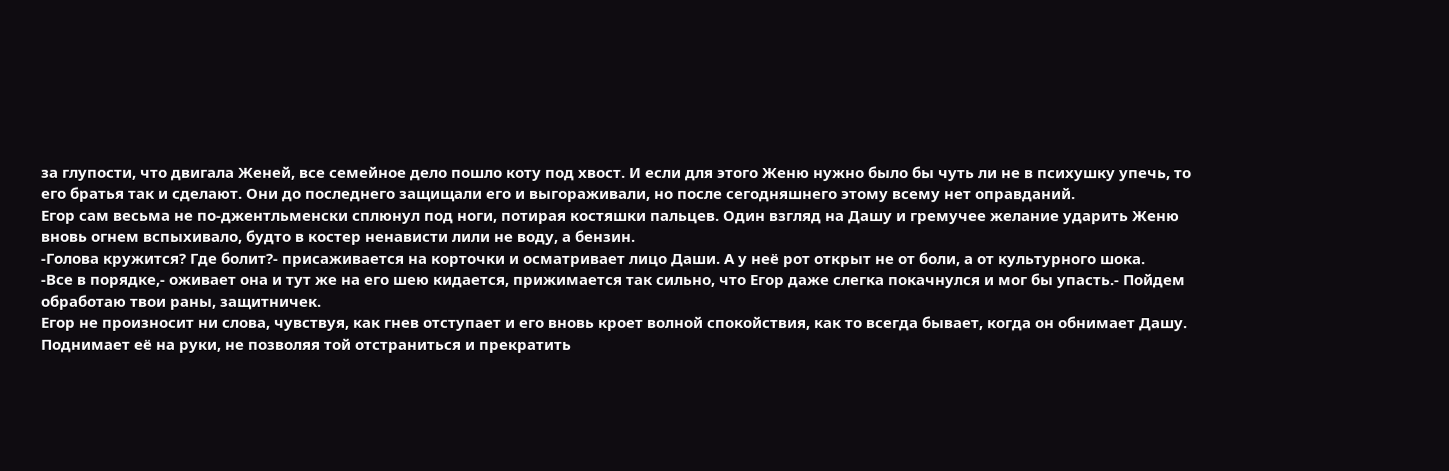за глупости, что двигала Женей, все семейное дело пошло коту под хвост. И если для этого Женю нужно было бы чуть ли не в психушку упечь, то его братья так и сделают. Они до последнего защищали его и выгораживали, но после сегодняшнего этому всему нет оправданий.
Егор сам весьма не по-джентльменски сплюнул под ноги, потирая костяшки пальцев. Один взгляд на Дашу и гремучее желание ударить Женю вновь огнем вспыхивало, будто в костер ненависти лили не воду, а бензин.
-Голова кружится? Где болит?- присаживается на корточки и осматривает лицо Даши. А у неё рот открыт не от боли, а от культурного шока.
-Все в порядке,- оживает она и тут же на его шею кидается, прижимается так сильно, что Егор даже слегка покачнулся и мог бы упасть.- Пойдем обработаю твои раны, защитничек.
Егор не произносит ни слова, чувствуя, как гнев отступает и его вновь кроет волной спокойствия, как то всегда бывает, когда он обнимает Дашу. Поднимает её на руки, не позволяя той отстраниться и прекратить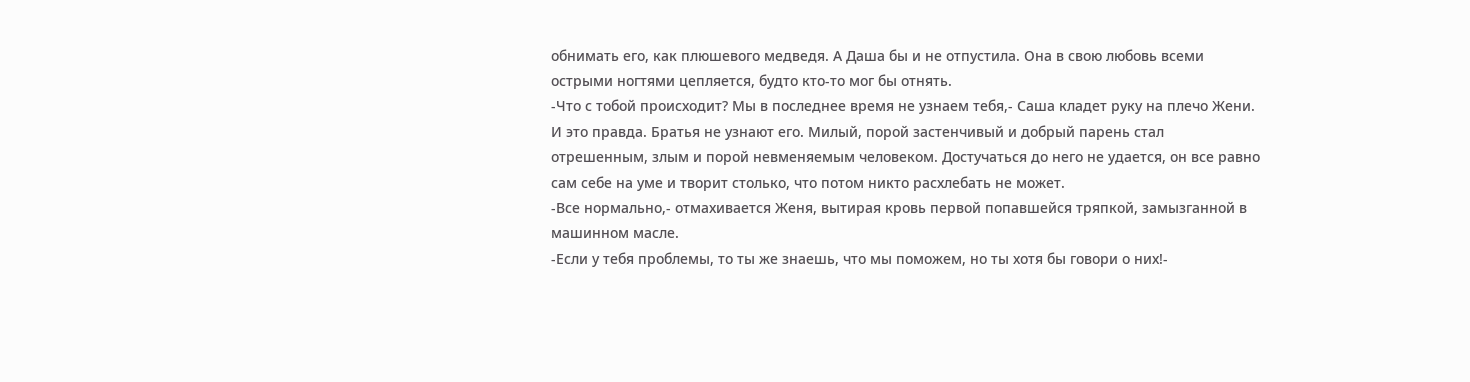обнимать его, как плюшевого медведя. А Даша бы и не отпустила. Она в свою любовь всеми острыми ногтями цепляется, будто кто-то мог бы отнять.
-Что с тобой происходит? Мы в последнее время не узнаем тебя,- Саша кладет руку на плечо Жени.
И это правда. Братья не узнают его. Милый, порой застенчивый и добрый парень стал отрешенным, злым и порой невменяемым человеком. Достучаться до него не удается, он все равно сам себе на уме и творит столько, что потом никто расхлебать не может.
-Все нормально,- отмахивается Женя, вытирая кровь первой попавшейся тряпкой, замызганной в машинном масле.
-Если у тебя проблемы, то ты же знаешь, что мы поможем, но ты хотя бы говори о них!-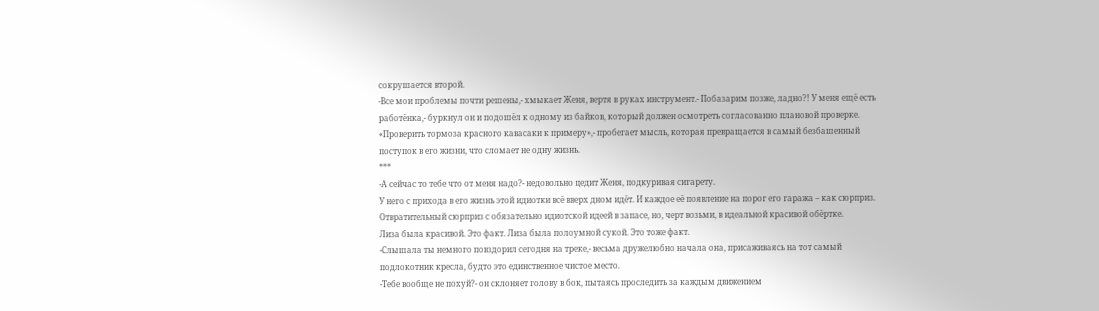сокрушается второй.
-Все мои проблемы почти решены,- хмыкает Женя, вертя в руках инструмент.- Побазарим позже, ладно?! У меня ещё есть работёнка,- буркнул он и подошёл к одному из байков, который должен осмотреть согласованно плановой проверке.
«Проверить тормоза красного кавасаки к примеру»,- пробегает мысль, которая превращается в самый безбашенный поступок в его жизни, что сломает не одну жизнь.
***
-А сейчас то тебе что от меня надо?- недовольно цедит Женя, подкуривая сигарету.
У него с прихода в его жизнь этой идиотки всё вверх дном идёт. И каждое её появление на порог его гаража – как сюрприз. Отвратительный сюрприз с обязательно идиотской идеей в запасе, но, черт возьми, в идеальной красивой обёртке.
Лиза была красивой. Это факт. Лиза была полоумной сукой. Это тоже факт.
-Слышала ты немного повздорил сегодня на треке,- весьма дружелюбно начала она, присаживаясь на тот самый подлокотник кресла, будто это единственное чистое место.
-Тебе вообще не похуй?- он склоняет голову в бок, пытаясь проследить за каждым движением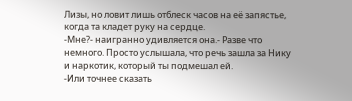Лизы, но ловит лишь отблеск часов на её запястье, когда та кладет руку на сердце.
-Мне?- наигранно удивляется она.- Разве что немного. Просто услышала, что речь зашла за Нику и наркотик, который ты подмешал ей.
-Или точнее сказать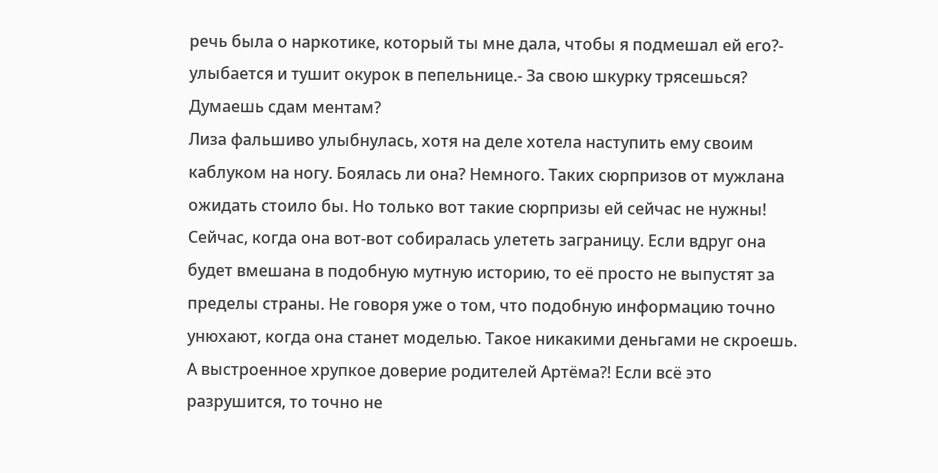речь была о наркотике, который ты мне дала, чтобы я подмешал ей его?- улыбается и тушит окурок в пепельнице.- За свою шкурку трясешься? Думаешь сдам ментам?
Лиза фальшиво улыбнулась, хотя на деле хотела наступить ему своим каблуком на ногу. Боялась ли она? Немного. Таких сюрпризов от мужлана ожидать стоило бы. Но только вот такие сюрпризы ей сейчас не нужны! Сейчас, когда она вот-вот собиралась улететь заграницу. Если вдруг она будет вмешана в подобную мутную историю, то её просто не выпустят за пределы страны. Не говоря уже о том, что подобную информацию точно унюхают, когда она станет моделью. Такое никакими деньгами не скроешь. А выстроенное хрупкое доверие родителей Артёма?! Если всё это разрушится, то точно не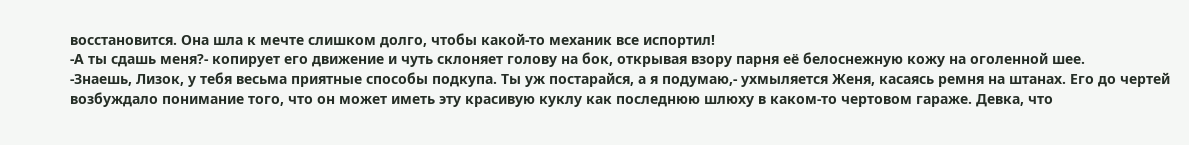восстановится. Она шла к мечте слишком долго, чтобы какой-то механик все испортил!
-А ты сдашь меня?- копирует его движение и чуть склоняет голову на бок, открывая взору парня её белоснежную кожу на оголенной шее.
-Знаешь, Лизок, у тебя весьма приятные способы подкупа. Ты уж постарайся, а я подумаю,- ухмыляется Женя, касаясь ремня на штанах. Его до чертей возбуждало понимание того, что он может иметь эту красивую куклу как последнюю шлюху в каком-то чертовом гараже. Девка, что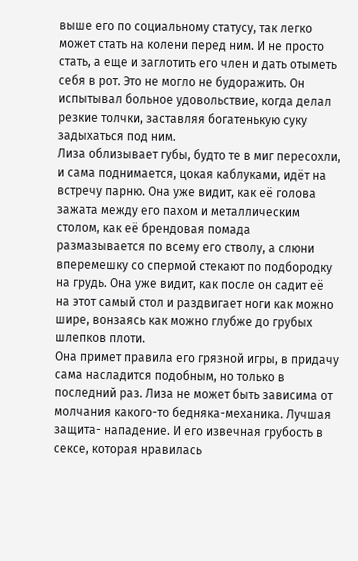выше его по социальному статусу, так легко может стать на колени перед ним. И не просто стать, а еще и заглотить его член и дать отыметь себя в рот. Это не могло не будоражить. Он испытывал больное удовольствие, когда делал резкие толчки, заставляя богатенькую суку задыхаться под ним.
Лиза облизывает губы, будто те в миг пересохли, и сама поднимается, цокая каблуками, идёт на встречу парню. Она уже видит, как её голова зажата между его пахом и металлическим столом, как её брендовая помада размазывается по всему его стволу, а слюни вперемешку со спермой стекают по подбородку на грудь. Она уже видит, как после он садит её на этот самый стол и раздвигает ноги как можно шире, вонзаясь как можно глубже до грубых шлепков плоти.
Она примет правила его грязной игры, в придачу сама насладится подобным, но только в последний раз. Лиза не может быть зависима от молчания какого-то бедняка-механика. Лучшая защита- нападение. И его извечная грубость в сексе, которая нравилась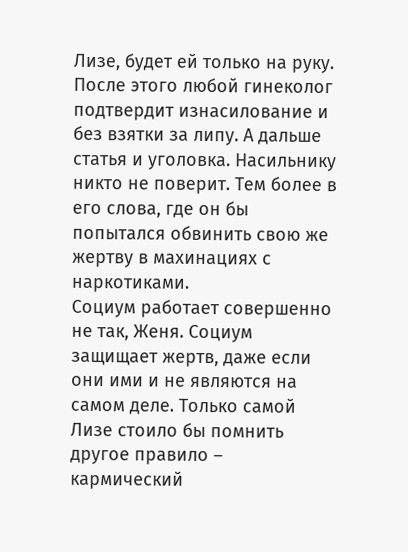Лизе, будет ей только на руку. После этого любой гинеколог подтвердит изнасилование и без взятки за липу. А дальше статья и уголовка. Насильнику никто не поверит. Тем более в его слова, где он бы попытался обвинить свою же жертву в махинациях с наркотиками.
Социум работает совершенно не так, Женя. Социум защищает жертв, даже если они ими и не являются на самом деле. Только самой Лизе стоило бы помнить другое правило – кармический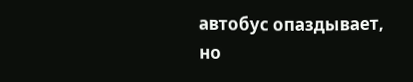автобус опаздывает, но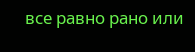все равно рано или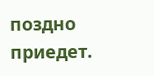поздно приедет.